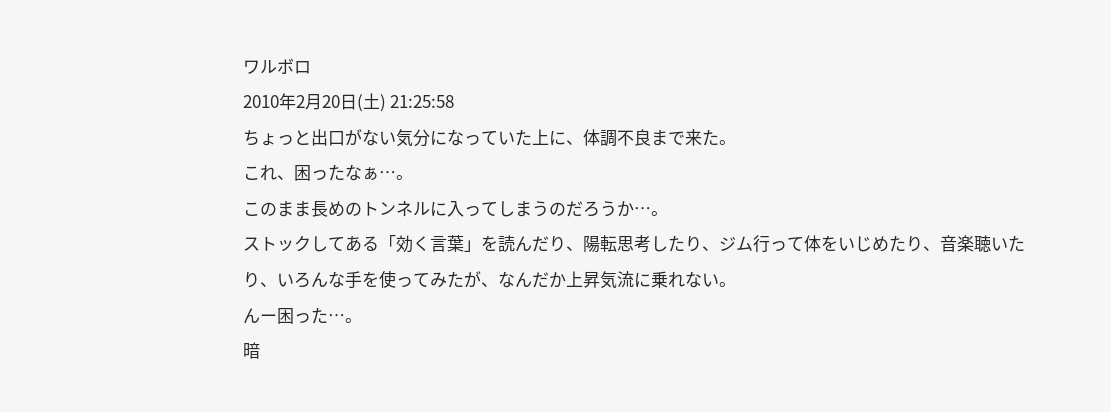ワルボロ
2010年2月20日(土) 21:25:58
ちょっと出口がない気分になっていた上に、体調不良まで来た。
これ、困ったなぁ…。
このまま長めのトンネルに入ってしまうのだろうか…。
ストックしてある「効く言葉」を読んだり、陽転思考したり、ジム行って体をいじめたり、音楽聴いたり、いろんな手を使ってみたが、なんだか上昇気流に乗れない。
んー困った…。
暗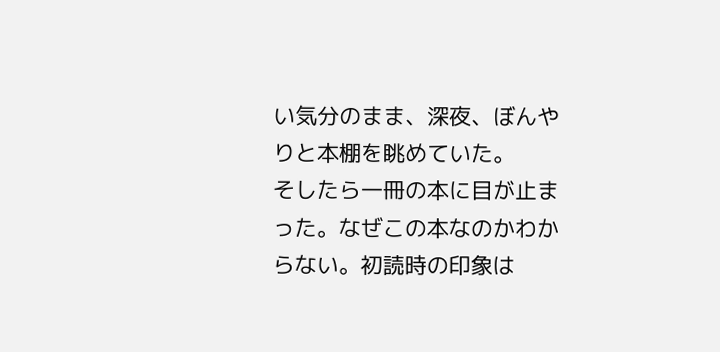い気分のまま、深夜、ぼんやりと本棚を眺めていた。
そしたら一冊の本に目が止まった。なぜこの本なのかわからない。初読時の印象は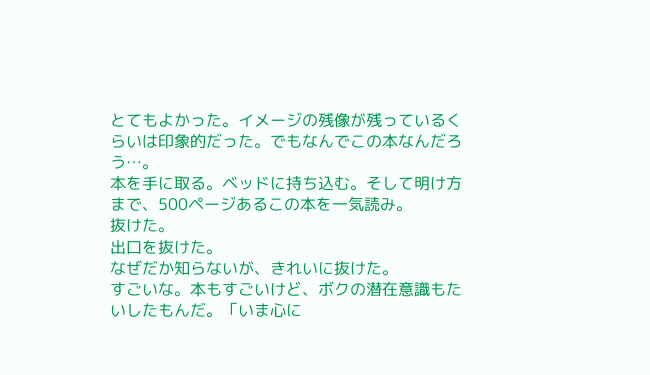とてもよかった。イメージの残像が残っているくらいは印象的だった。でもなんでこの本なんだろう…。
本を手に取る。ベッドに持ち込む。そして明け方まで、500ページあるこの本を一気読み。
抜けた。
出口を抜けた。
なぜだか知らないが、きれいに抜けた。
すごいな。本もすごいけど、ボクの潜在意識もたいしたもんだ。「いま心に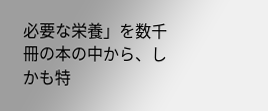必要な栄養」を数千冊の本の中から、しかも特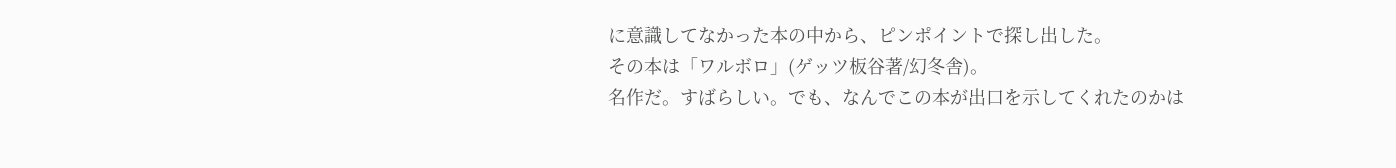に意識してなかった本の中から、ピンポイントで探し出した。
その本は「ワルボロ」(ゲッツ板谷著/幻冬舎)。
名作だ。すばらしい。でも、なんでこの本が出口を示してくれたのかは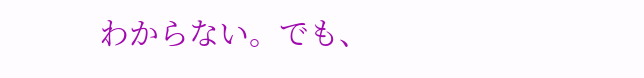わからない。でも、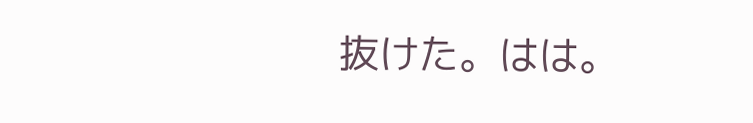抜けた。はは。